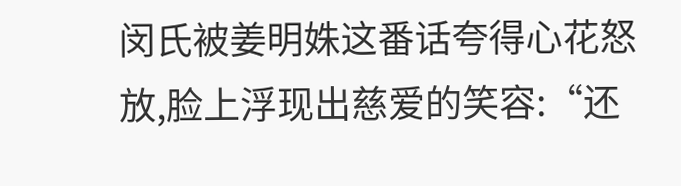闵氏被姜明姝这番话夸得心花怒放,脸上浮现出慈爱的笑容:“还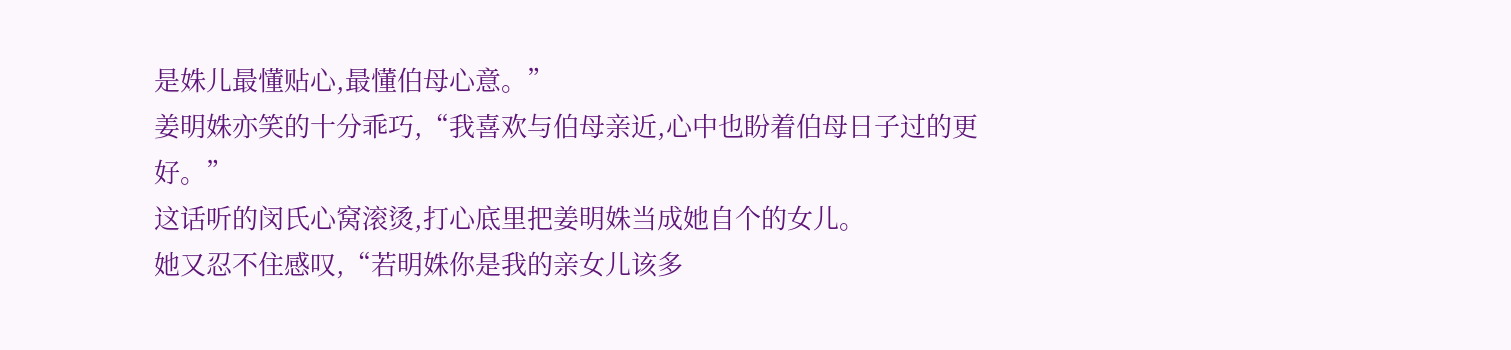是姝儿最懂贴心,最懂伯母心意。”
姜明姝亦笑的十分乖巧,“我喜欢与伯母亲近,心中也盼着伯母日子过的更好。”
这话听的闵氏心窝滚烫,打心底里把姜明姝当成她自个的女儿。
她又忍不住感叹,“若明姝你是我的亲女儿该多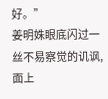好。”
姜明姝眼底闪过一丝不易察觉的讥讽,面上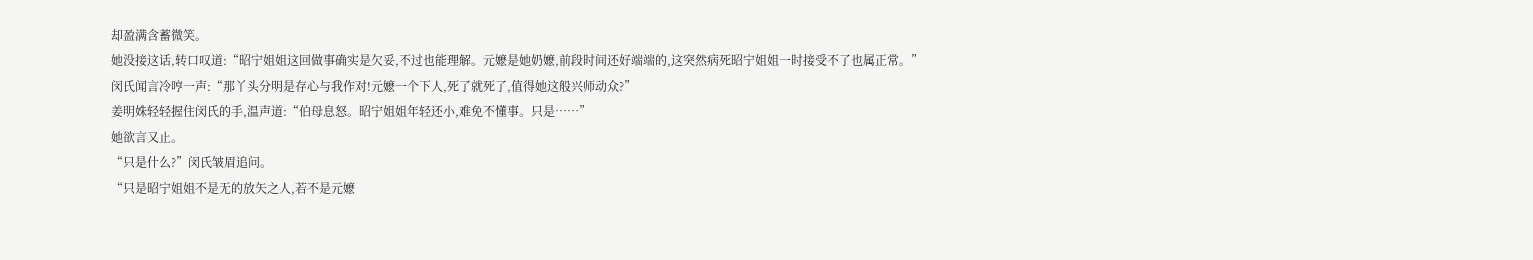却盈满含蓄微笑。
她没接这话,转口叹道:“昭宁姐姐这回做事确实是欠妥,不过也能理解。元嬷是她奶嬷,前段时间还好端端的,这突然病死昭宁姐姐一时接受不了也属正常。”
闵氏闻言冷哼一声:“那丫头分明是存心与我作对!元嬷一个下人,死了就死了,值得她这般兴师动众?”
姜明姝轻轻握住闵氏的手,温声道:“伯母息怒。昭宁姐姐年轻还小,难免不懂事。只是……”
她欲言又止。
“只是什么?”闵氏皱眉追问。
“只是昭宁姐姐不是无的放矢之人,若不是元嬷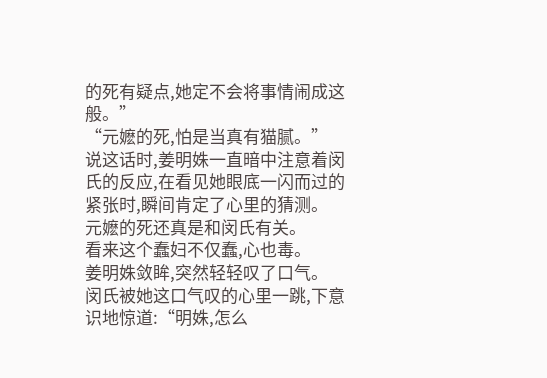的死有疑点,她定不会将事情闹成这般。”
“元嬷的死,怕是当真有猫腻。”
说这话时,姜明姝一直暗中注意着闵氏的反应,在看见她眼底一闪而过的紧张时,瞬间肯定了心里的猜测。
元嬷的死还真是和闵氏有关。
看来这个蠢妇不仅蠢,心也毒。
姜明姝敛眸,突然轻轻叹了口气。
闵氏被她这口气叹的心里一跳,下意识地惊道:“明姝,怎么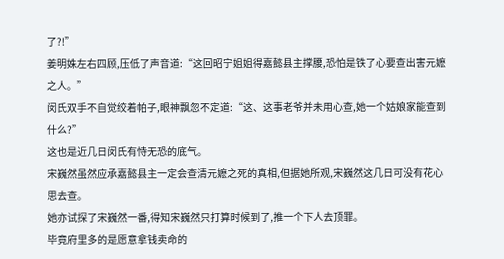了?!”
姜明姝左右四顾,压低了声音道:“这回昭宁姐姐得嘉懿县主撑腰,恐怕是铁了心要查出害元嬷之人。”
闵氏双手不自觉绞着帕子,眼神飘忽不定道:“这、这事老爷并未用心查,她一个姑娘家能查到什么?”
这也是近几日闵氏有恃无恐的底气。
宋巍然虽然应承嘉懿县主一定会查清元嬷之死的真相,但据她所观,宋巍然这几日可没有花心思去查。
她亦试探了宋巍然一番,得知宋巍然只打算时候到了,推一个下人去顶罪。
毕竟府里多的是愿意拿钱卖命的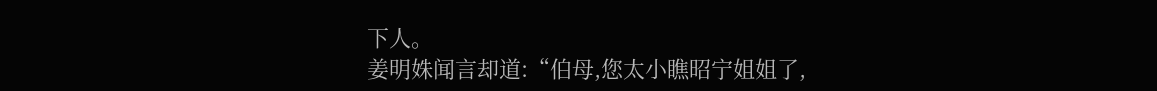下人。
姜明姝闻言却道:“伯母,您太小瞧昭宁姐姐了,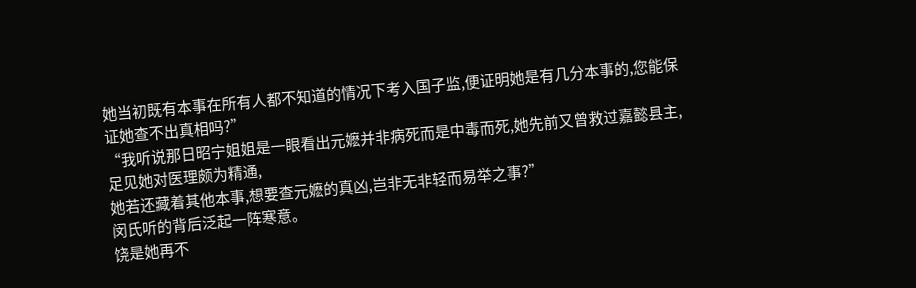她当初既有本事在所有人都不知道的情况下考入国子监,便证明她是有几分本事的,您能保证她查不出真相吗?”
“我听说那日昭宁姐姐是一眼看出元嬷并非病死而是中毒而死,她先前又曾救过嘉懿县主,足见她对医理颇为精通,
她若还藏着其他本事,想要查元嬷的真凶,岂非无非轻而易举之事?”
闵氏听的背后泛起一阵寒意。
饶是她再不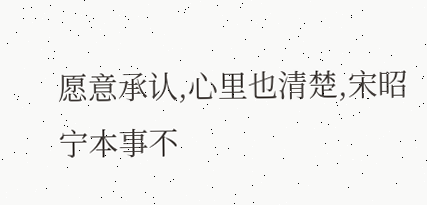愿意承认,心里也清楚,宋昭宁本事不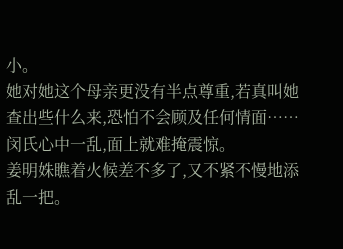小。
她对她这个母亲更没有半点尊重,若真叫她查出些什么来,恐怕不会顾及任何情面……
闵氏心中一乱,面上就难掩震惊。
姜明姝瞧着火候差不多了,又不紧不慢地添乱一把。